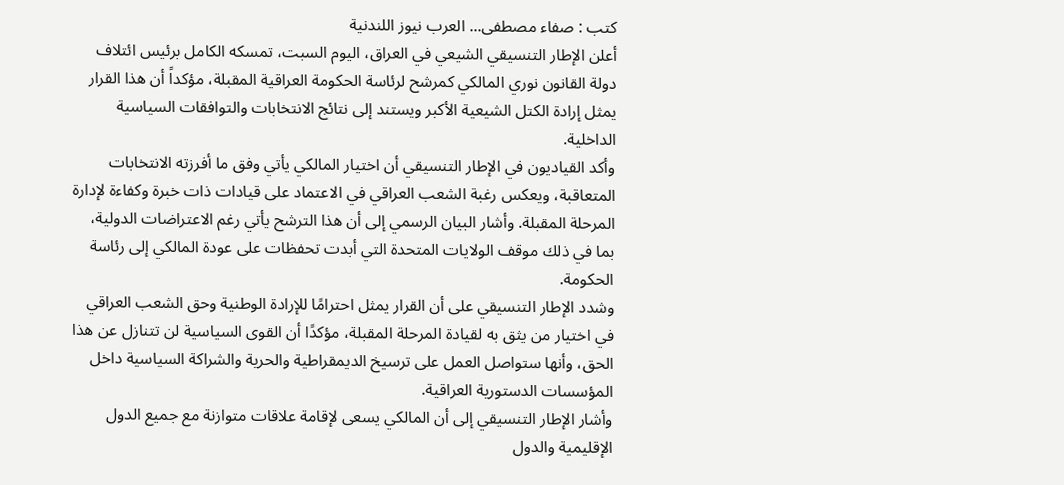كتب : صفاء مصطفى... العرب نيوز اللندنية
أعلن الإطار التنسيقي الشيعي في العراق، اليوم السبت، تمسكه الكامل برئيس ائتلاف دولة القانون نوري المالكي كمرشح لرئاسة الحكومة العراقية المقبلة، مؤكداً أن هذا القرار يمثل إرادة الكتل الشيعية الأكبر ويستند إلى نتائج الانتخابات والتوافقات السياسية الداخلية.
وأكد القياديون في الإطار التنسيقي أن اختيار المالكي يأتي وفق ما أفرزته الانتخابات المتعاقبة، ويعكس رغبة الشعب العراقي في الاعتماد على قيادات ذات خبرة وكفاءة لإدارة المرحلة المقبلة. وأشار البيان الرسمي إلى أن هذا الترشح يأتي رغم الاعتراضات الدولية، بما في ذلك موقف الولايات المتحدة التي أبدت تحفظات على عودة المالكي إلى رئاسة الحكومة.
وشدد الإطار التنسيقي على أن القرار يمثل احترامًا للإرادة الوطنية وحق الشعب العراقي في اختيار من يثق به لقيادة المرحلة المقبلة، مؤكدًا أن القوى السياسية لن تتنازل عن هذا الحق، وأنها ستواصل العمل على ترسيخ الديمقراطية والحرية والشراكة السياسية داخل المؤسسات الدستورية العراقية.
وأشار الإطار التنسيقي إلى أن المالكي يسعى لإقامة علاقات متوازنة مع جميع الدول الإقليمية والدول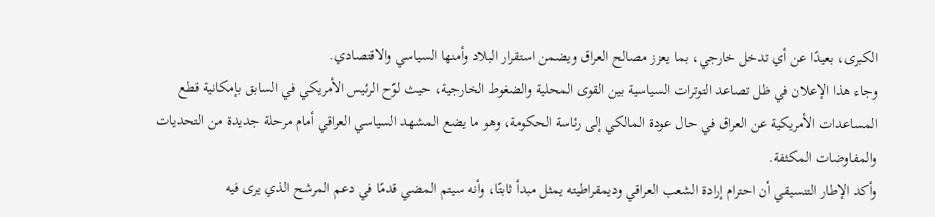الكبرى، بعيدًا عن أي تدخل خارجي، بما يعزز مصالح العراق ويضمن استقرار البلاد وأمنها السياسي والاقتصادي.
وجاء هذا الإعلان في ظل تصاعد التوترات السياسية بين القوى المحلية والضغوط الخارجية، حيث لوّح الرئيس الأمريكي في السابق بإمكانية قطع المساعدات الأمريكية عن العراق في حال عودة المالكي إلى رئاسة الحكومة، وهو ما يضع المشهد السياسي العراقي أمام مرحلة جديدة من التحديات والمفاوضات المكثفة.
وأكد الإطار التنسيقي أن احترام إرادة الشعب العراقي وديمقراطيته يمثل مبدأ ثابتًا، وأنه سيتم المضي قدمًا في دعم المرشح الذي يرى فيه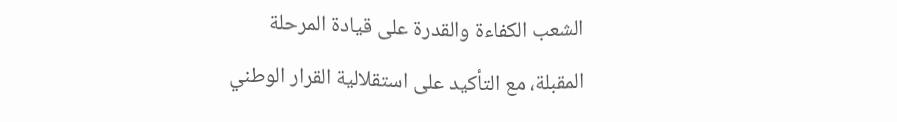الشعب الكفاءة والقدرة على قيادة المرحلة المقبلة، مع التأكيد على استقلالية القرار الوطني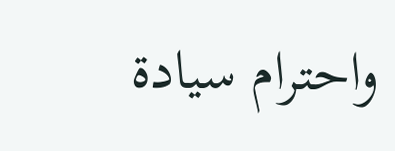واحترام سيادة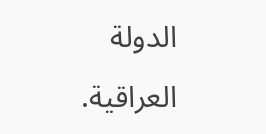الدولة العراقية.